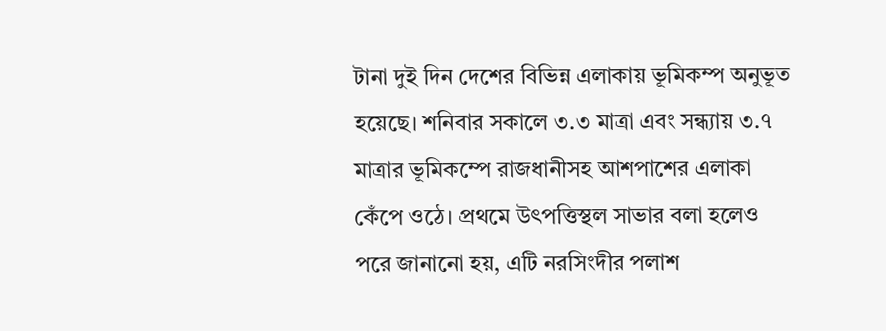টানা দুই দিন দেশের বিভিন্ন এলাকায় ভূমিকম্প অনুভূত হয়েছে। শনিবার সকালে ৩.৩ মাত্রা এবং সন্ধ্যায় ৩.৭ মাত্রার ভূমিকম্পে রাজধানীসহ আশপাশের এলাকা কেঁপে ওঠে। প্রথমে উৎপত্তিস্থল সাভার বলা হলেও পরে জানানো হয়, এটি নরসিংদীর পলাশ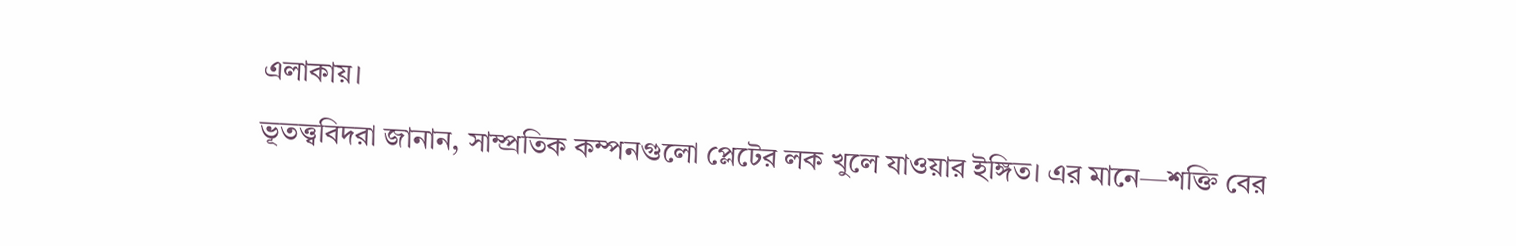এলাকায়।
ভূতত্ত্ববিদরা জানান, সাম্প্রতিক কম্পনগুলো প্লেটের লক খুলে যাওয়ার ইঙ্গিত। এর মানে—শক্তি বের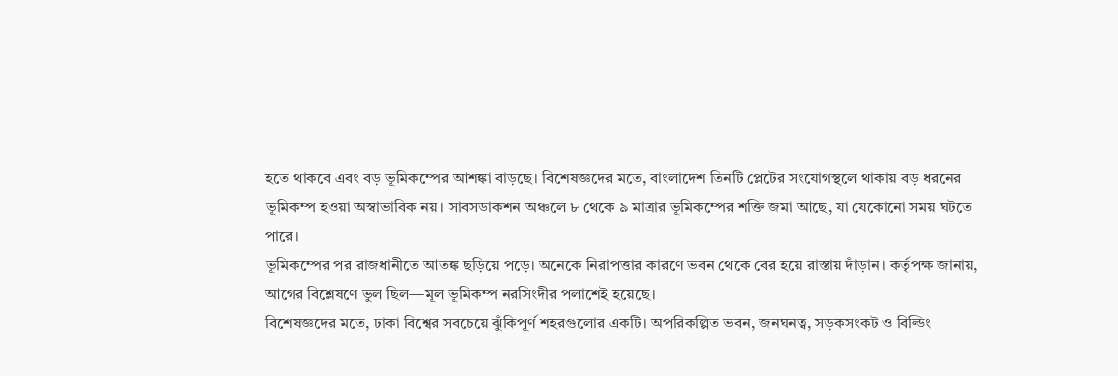হতে থাকবে এবং বড় ভূমিকম্পের আশঙ্কা বাড়ছে। বিশেষজ্ঞদের মতে, বাংলাদেশ তিনটি প্লেটের সংযোগস্থলে থাকায় বড় ধরনের ভূমিকম্প হওয়া অস্বাভাবিক নয়। সাবসডাকশন অঞ্চলে ৮ থেকে ৯ মাত্রার ভূমিকম্পের শক্তি জমা আছে, যা যেকোনো সময় ঘটতে পারে।
ভূমিকম্পের পর রাজধানীতে আতঙ্ক ছড়িয়ে পড়ে। অনেকে নিরাপত্তার কারণে ভবন থেকে বের হয়ে রাস্তায় দাঁড়ান। কর্তৃপক্ষ জানায়, আগের বিশ্লেষণে ভুল ছিল—মূল ভূমিকম্প নরসিংদীর পলাশেই হয়েছে।
বিশেষজ্ঞদের মতে, ঢাকা বিশ্বের সবচেয়ে ঝুঁকিপূর্ণ শহরগুলোর একটি। অপরিকল্পিত ভবন, জনঘনত্ব, সড়কসংকট ও বিল্ডিং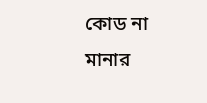কোড না মানার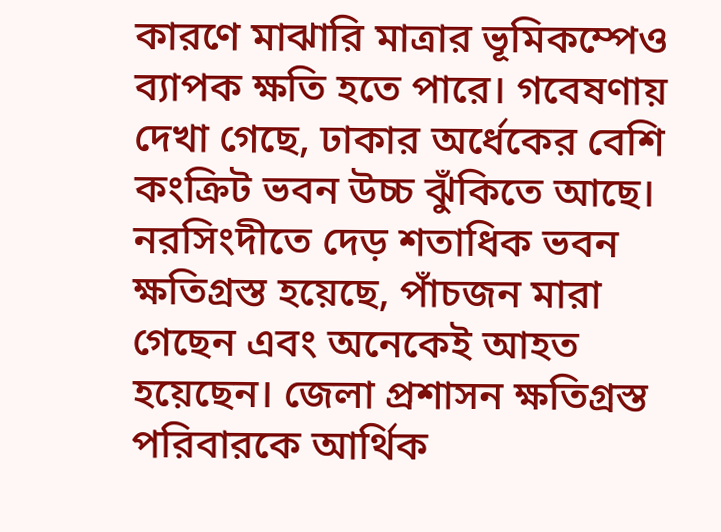কারণে মাঝারি মাত্রার ভূমিকম্পেও ব্যাপক ক্ষতি হতে পারে। গবেষণায় দেখা গেছে, ঢাকার অর্ধেকের বেশি কংক্রিট ভবন উচ্চ ঝুঁকিতে আছে।
নরসিংদীতে দেড় শতাধিক ভবন ক্ষতিগ্রস্ত হয়েছে, পাঁচজন মারা গেছেন এবং অনেকেই আহত হয়েছেন। জেলা প্রশাসন ক্ষতিগ্রস্ত পরিবারকে আর্থিক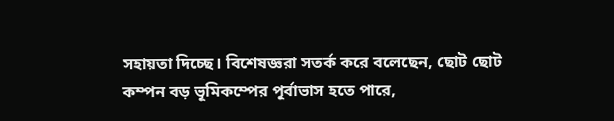সহায়তা দিচ্ছে। বিশেষজ্ঞরা সতর্ক করে বলেছেন, ছোট ছোট কম্পন বড় ভূমিকম্পের পূর্বাভাস হতে পারে,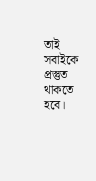তাই সবাইকে প্রস্তুত থাকতে হবে।